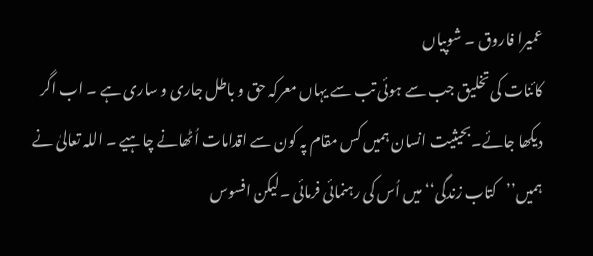عمیرا فاروق ۔ شوپیاں
کائنات کی تخلیق جب سے ہوئی تب سے یہاں معرکہ حق و باطل جاری و ساری ہے ۔ اب اگر دیکھا جائے۔بحیثیت انسان ہمیں کس مقام پہ کون سے اقدامات اُٹھانے چاہیے ۔ اللہ تعالیٰ نے ہمیں’’کتاب زندگی‘‘ میں اُس کی رہنمائی فرمائی ۔لیکن افسوس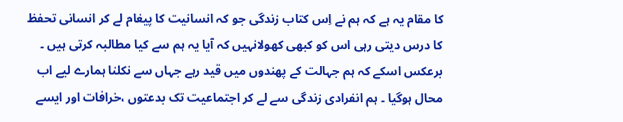کا مقام یہ ہے کہ ہم نے اِس کتاب زندگی جو کہ انسانیت کا پیغام لے کر انسانی تحفظ کا درس دیتی رہی اس کو کبھی کھولانہیں کہ آیا یہ ہم سے کیا مطالبہ کرتی ہیں ۔ برعکس اسکے کہ ہم جہالت کے پھندوں میں قید رہے جہاں سے نکلنا ہمارے لیے اب محال ہوگیا ۔ ہم انفرادی زندگی سے لے کر اجتماعیت تک بدعتوں ،خرافات اور ایسے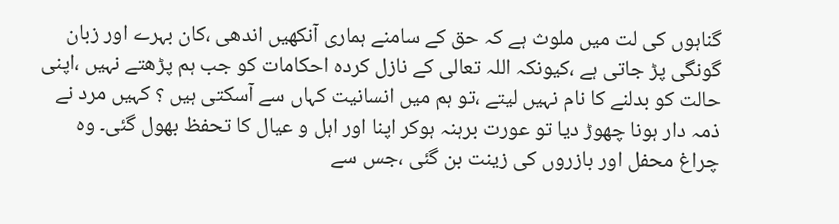گناہوں کی لت میں ملوث ہے کہ حق کے سامنے ہماری آنکھیں اندھی ،کان بہرے اور زبان گونگی پڑ جاتی ہے ،کیونکہ اللہ تعالی کے نازل کردہ احکامات کو جب ہم پڑھتے نہیں ،اپنی حالت کو بدلنے کا نام نہیں لیتے ،تو ہم میں انسانیت کہاں سے آسکتی ہیں ؟ کہیں مرد نے ذمہ دار ہونا چھوڑ دیا تو عورت برہنہ ہوکر اپنا اور اہل و عیال کا تحفظ بھول گئی۔ وہ چراغ محفل اور بازروں کی زینت بن گئی ،جس سے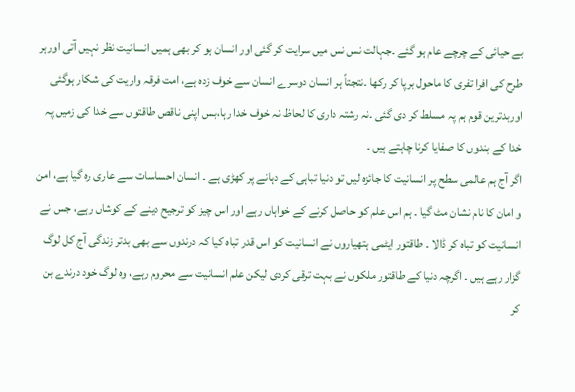بے حیائی کے چرچے عام ہو گئے ۔جہالت نس نس میں سرایت کر گئی اور انسان ہو کر بھی ہمیں انسانیت نظر نہیں آتی اورہر طرح کی افرا تفری کا ماحول برپا کر رکھا ۔نتجتاً ہر انسان دوسرے انسان سے خوف زدہ ہے، امت فرقہ واریت کی شکار ہوگئی اوربدترین قوم ہم پہ مسلط کر دی گئی ۔نہ رشتہ داری کا لحاظ نہ خوف خدا رہا،بس اپنی ناقص طاقتوں سے خدا کی زمیں پہ خدا کے بندوں کا صفایا کرنا چاہتے ہیں ۔
اگر آج ہم عالمی سطح پر انسانیت کا جائزہ لیں تو دنیا تباہی کے دہانے پر کھڑی ہے ۔ انسان احساسات سے عاری رہ گیا ہے، امن و امان کا نام نشان مٹ گیا ۔ ہم اس علم کو حاصل کرنے کے خواہاں رہے اور اس چیز کو ترجیح دینے کے کوشاں رہے، جس نے انسانیت کو تباہ کر ڈالا ۔ طاقتور ایٹمی ہتھیاروں نے انسانیت کو اس قدر تباہ کیا کہ درندوں سے بھی بدتر زندگی آج کل لوگ گزار رہے ہیں ۔ اگرچہ دنیا کے طاقتور ملکوں نے بہت ترقی کردی لیکن علم انسانیت سے محروم رہے، وہ لوگ خود درندے بن کر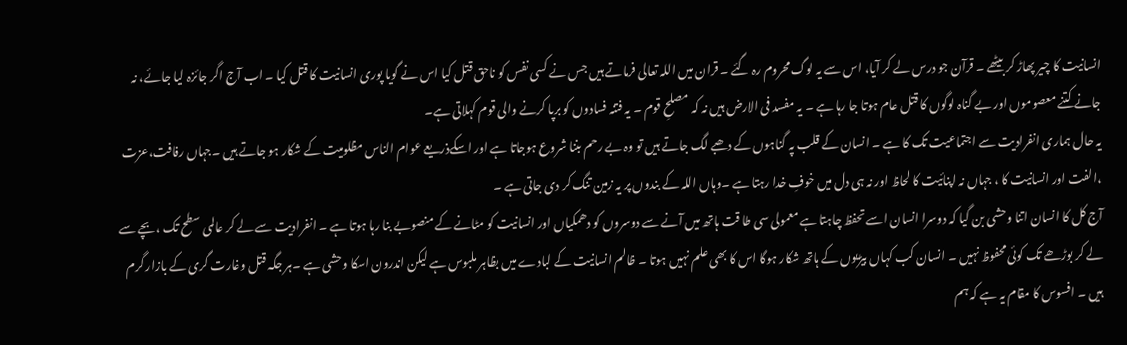انسانیت کا چیر پھاڑ کر بیٹھے ۔ قرآن جو درس لے کر آیا، اس سے یہ لوگ محروم رہ گئے ۔ قران میں اللہ تعالی فرماتے ہیں جس نے کسی نفس کو ناحق قتل کیا اس نے گویا پوری انسانیت کا قتل کیا ۔ اب آج اگر جائزہ لیا جائے، نہ جانے کتنے معصوموں اور بے گناہ لوگوں کا قتل عام ہوتا جا رہا ہے ۔ یہ مفسد فی الارض ہیں نہ کہ مصلحِ قوم ۔ یہ فتنہ فسادوں کو برپا کرنے والی قوم کہلاتی ہے۔
یہ حال ہماری انفرادیت سے اجتماعیت تک کا ہے ۔ انسان کے قلب پہ گناہوں کے دھبے لگ جاتے ہیں تو وہ بے رحم بننا شروع ہوجاتا ہے اور اسکےذریعے عوام الناس مظلومیت کے شکار ہو جاتے ہیں ۔جہاں رفافت،عزت ،الفت اور انسانیت کا ، جہاں نہ اپنائیت کا لحاظ اور نہ ہی دل میں خوفِ خدا رہتا ہے ۔وہاں اللہ کے بندوں پر یہ زمین تنگ کر دی جاتی ہے ۔
آج کل کا انسان اتنا وحشی بن گیا کہ دوسرا انسان اسے تحفظ چاہتا ہے معمولی سی طا قت ہاتھ میں آنے سے دوسروں کو دھمکیاں اور انسانیت کو مٹانے کے منصوبے بنا رہا ہوتا ہے ۔ انفرادیت سے لے کر عالمی سطح تک ،بچے سے لے کر بوڑھے تک کوئی محفوظ نہیں ۔ انسان کب کہاں بیڑیوں کے ہاتھ شکار ہوگا اس کا بھی علم نہیں ہوتا ۔ ظالم انسانیت کے لبادے میں بظاہر ملبوس ہے لیکن اندرون اسکا وحشی ہے ۔ہر جگہ قتل وغارت گری کے بازار گرم ہیں ۔ افسوس کا مقام یہ ہے کہ ہم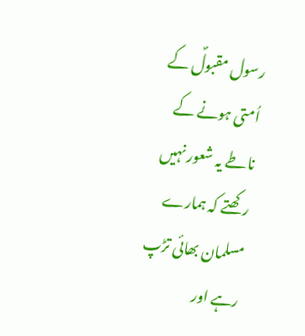رسول مقبولؐ کے اُمتی ہونے کے ناطے یہ شعور نہیں رکھتے کہ ہمارے مسلمان بھائی تڑپ رہے اور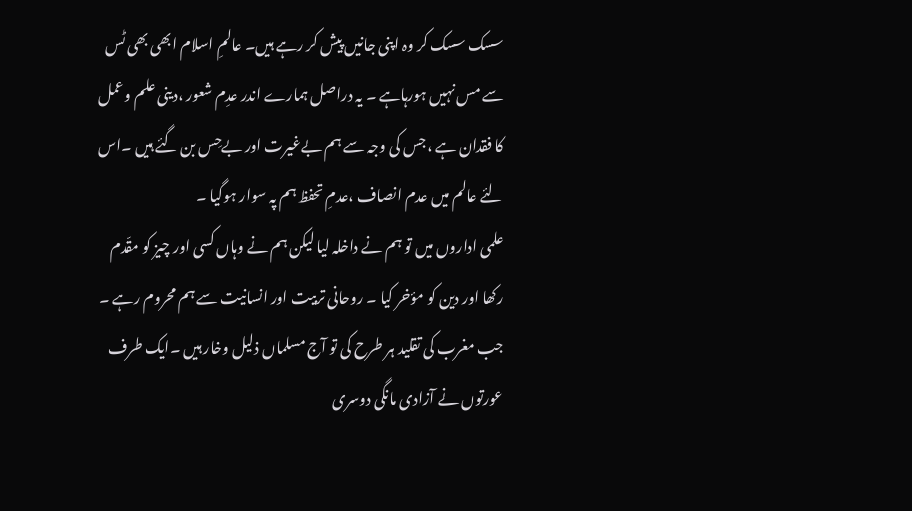سسک سسک کر وہ اپنی جانیں پیش کر رہے ہیں۔ عالمِ اسلام ابھی بھی ٹس سے مس نہیں ہورہاہے ۔ یہ دراصل ہمارے اندر عدِم شعور ،دینی علم وعمل کا فقدان ہے ،جس کی وجہ سے ہم بےغیرت اور بےحِس بن گئے ہیں ۔اس لئے عالم میں عدم انصاف ،عدمِ تحفظ ہم پہ سوار ہوگیا ۔
علمی اداروں میں تو ہم نے داخلہ لیا لیکن ہم نے وہاں کسی اور چیز کو مقّدم رکھا اور دین کو مؤخر کیا ۔ روحانی تربیت اور انسانیت سے ہم محروم رہے ۔ جب مغرب کی تقلید ہر طرح کی تو آج مسلماں ذلیل وخار ہیں ۔ایک طرف عورتوں نے آزادی مانگی دوسری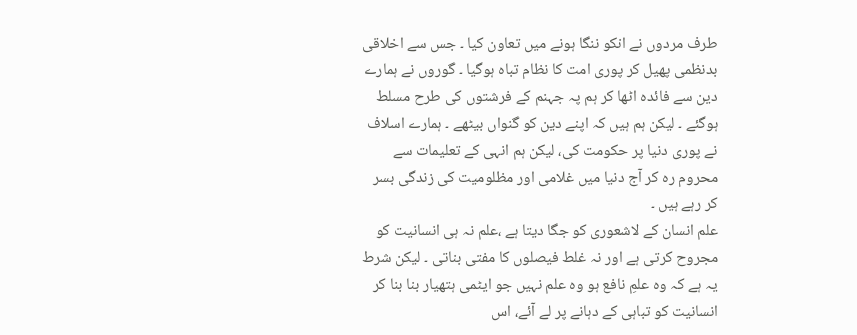طرف مردوں نے انکو ننگا ہونے میں تعاون کیا ۔ جس سے اخلاقی بدنظمی پھیل کر پوری امت کا نظام تباہ ہوگیا ۔ گوروں نے ہمارے دین سے فائدہ اٹھا کر ہم پہ جہنم کے فرشتوں کی طرح مسلط ہوگئے ۔ لیکن ہم ہیں کہ اپنے دین کو گنواں بیٹھے ۔ ہمارے اسلاف نے پوری دنیا پر حکومت کی، لیکن ہم انہی کے تعلیمات سے محروم رہ کر آج دنیا میں غلامی اور مظلومیت کی زندگی بسر کر رہے ہیں ۔
علم انسان کے لاشعوری کو جگا دیتا ہے ،علم نہ ہی انسانیت کو مجروح کرتی ہے اور نہ غلط فیصلوں کا مفتی بناتی ۔ لیکن شرط یہ ہے کہ وہ علمِ نافع ہو وہ علم نہیں جو ایٹمی ہتھیار بنا بنا کر انسانیت کو تباہی کے دہانے پر لے آئے، اس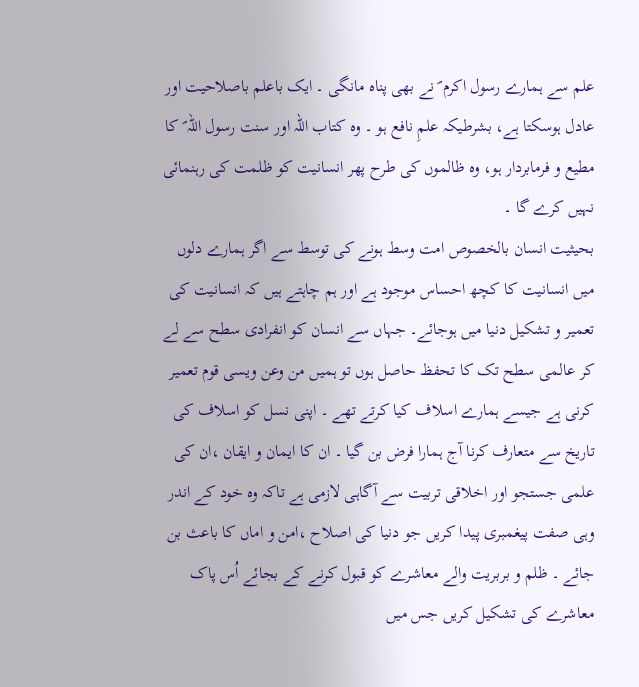علم سے ہمارے رسول اکرم ؐ نے بھی پناہ مانگی ۔ ایک باعلم باصلاحیت اور عادل ہوسکتا ہے، بشرطیکہ علمِ نافع ہو ۔ وہ کتاب اللہ اور سنت رسول اللہ ؐ کا مطیع و فرمابردار ہو، وہ ظالموں کی طرح پھر انسانیت کو ظلمت کی رہنمائی نہیں کرے گا ۔
بحیثیت انسان بالخصوص امت وسط ہونے کی توسط سے اگر ہمارے دلوں میں انسانیت کا کچھ احساس موجود ہے اور ہم چاہتے ہیں کہ انسانیت کی تعمیر و تشکیل دنیا میں ہوجائے۔ جہاں سے انسان کو انفرادی سطح سے لے کر عالمی سطح تک کا تحفظ حاصل ہوں تو ہمیں من وعن ویسی قوم تعمیر کرنی ہے جیسے ہمارے اسلاف کیا کرتے تھے ۔ اپنی نسل کو اسلاف کی تاریخ سے متعارف کرنا آج ہمارا فرض بن گیا ۔ ان کا ایمان و ایقان ،ان کی علمی جستجو اور اخلاقی تربیت سے آگاہی لازمی ہے تاکہ وہ خود کے اندر وہی صفت پیغمبری پیدا کریں جو دنیا کی اصلاح ،امن و اماں کا باعث بن جائے ۔ ظلم و بربریت والے معاشرے کو قبول کرنے کے بجائے اُس پاک معاشرے کی تشکیل کریں جس میں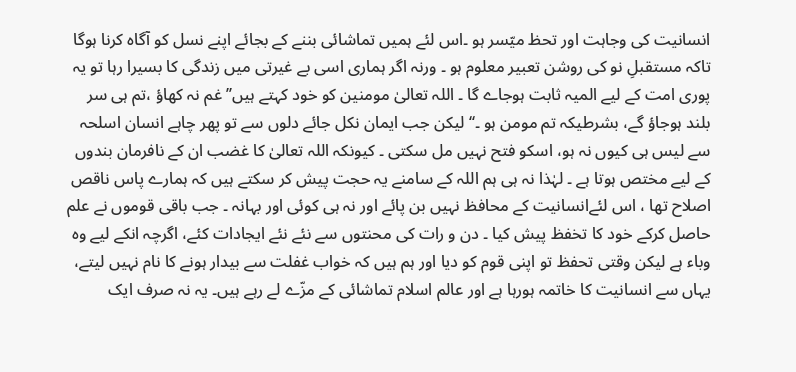انسانیت کی وجاہت اور تحظ میّسر ہو ۔اس لئے ہمیں تماشائی بننے کے بجائے اپنے نسل کو آگاہ کرنا ہوگا تاکہ مستقبلِ نو کی روشن تعبیر معلوم ہو ۔ ورنہ اگر ہماری اسی بے غیرتی میں زندگی کا بسیرا رہا تو یہ پوری امت کے لیے المیہ ثابت ہوجاے گا ۔ اللہ تعالیٰ مومنین کو خود کہتے ہیں’’ غم نہ کھاؤ ،تم ہی سر بلند ہوجاؤ گے، بشرطیکہ تم مومن ہو ۔‘‘ لیکن جب ایمان نکل جائے دلوں سے تو پھر چاہے انسان اسلحہ سے لیس ہی کیوں نہ ہو، اسکو فتح نہیں مل سکتی ۔ کیونکہ اللہ تعالیٰ کا غضب ان کے نافرمان بندوں کے لیے مختص ہوتا ہے ۔ لہٰذا نہ ہی ہم اللہ کے سامنے یہ حجت پیش کر سکتے ہیں کہ ہمارے پاس ناقص اصلاح تھا ، اس لئےانسانیت کے محافظ نہیں بن پائے اور نہ ہی کوئی اور بہانہ ۔ جب باقی قوموں نے علم حاصل کرکے خود کا تخفظ پیش کیا ۔ دن و رات کی محنتوں سے نئے نئے ایجادات کئے، اگرچہ انکے لیے وہ وباء ہے لیکن وقتی تحفظ تو اپنی قوم کو دیا اور ہم ہیں کہ خواب غفلت سے بیدار ہونے کا نام نہیں لیتے، یہاں سے انسانیت کا خاتمہ ہورہا ہے اور عالم اسلام تماشائی کے مزّے لے رہے ہیں۔ یہ نہ صرف ایک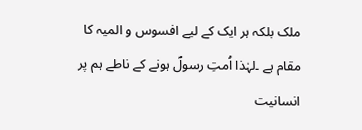ملک بلکہ ہر ایک کے لیے افسوس و المیہ کا مقام ہے ۔لہٰذا اُمتِ رسولؐ ہونے کے ناطے ہم پر انسانیت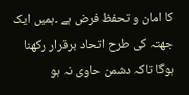کا امان و تحفظ فرض ہے ۔ہمیں ایک جھتہ کی طرح اتحاد برقرار رکھنا ہوگا تاکہ دشمن حاوی نہ ہو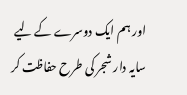اور ہم ایک دوسرے کے لیے سایہ دار شجر کی طرح حفاظت کر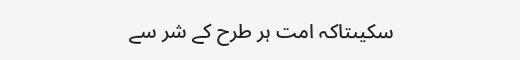سکیںتاکہ امت ہر طرح کے شر سے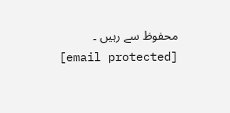محفوظ سے رہیں ۔
[email protected]